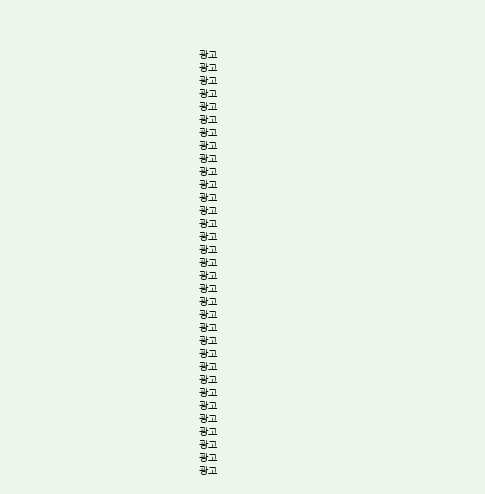광고
광고
광고
광고
광고
광고
광고
광고
광고
광고
광고
광고
광고
광고
광고
광고
광고
광고
광고
광고
광고
광고
광고
광고
광고
광고
광고
광고
광고
광고
광고
광고
광고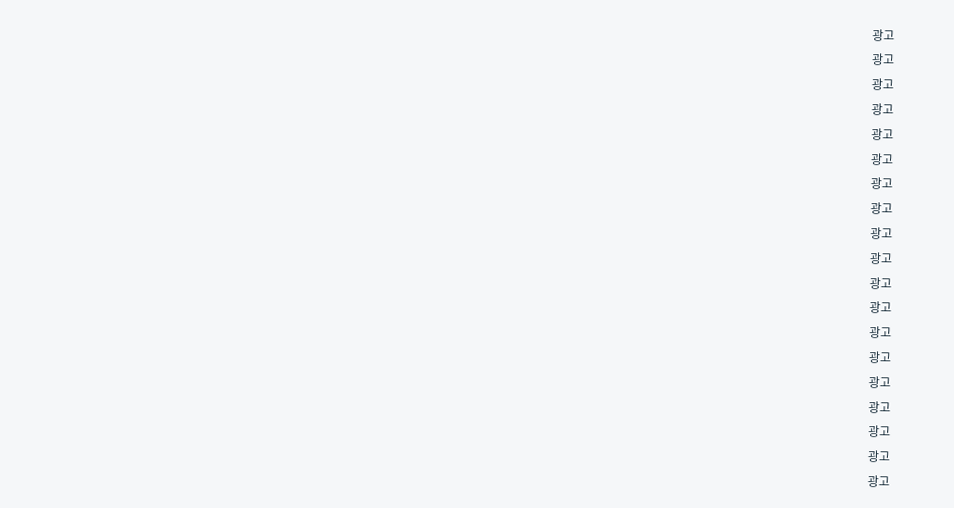광고
광고
광고
광고
광고
광고
광고
광고
광고
광고
광고
광고
광고
광고
광고
광고
광고
광고
광고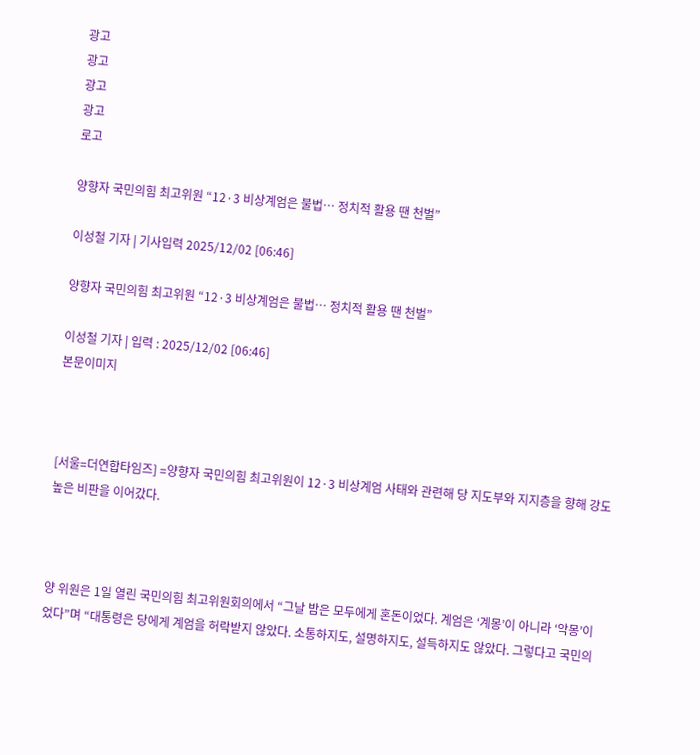광고
광고
광고
광고
로고

양향자 국민의힘 최고위원 “12·3 비상계엄은 불법… 정치적 활용 땐 천벌”

이성철 기자 | 기사입력 2025/12/02 [06:46]

양향자 국민의힘 최고위원 “12·3 비상계엄은 불법… 정치적 활용 땐 천벌”

이성철 기자 | 입력 : 2025/12/02 [06:46]
본문이미지



[서울=더연합타임즈] =양향자 국민의힘 최고위원이 12·3 비상계엄 사태와 관련해 당 지도부와 지지층을 향해 강도 높은 비판을 이어갔다.



양 위원은 1일 열린 국민의힘 최고위원회의에서 “그날 밤은 모두에게 혼돈이었다. 계엄은 ‘계몽’이 아니라 ‘악몽’이었다”며 “대통령은 당에게 계엄을 허락받지 않았다. 소통하지도, 설명하지도, 설득하지도 않았다. 그렇다고 국민의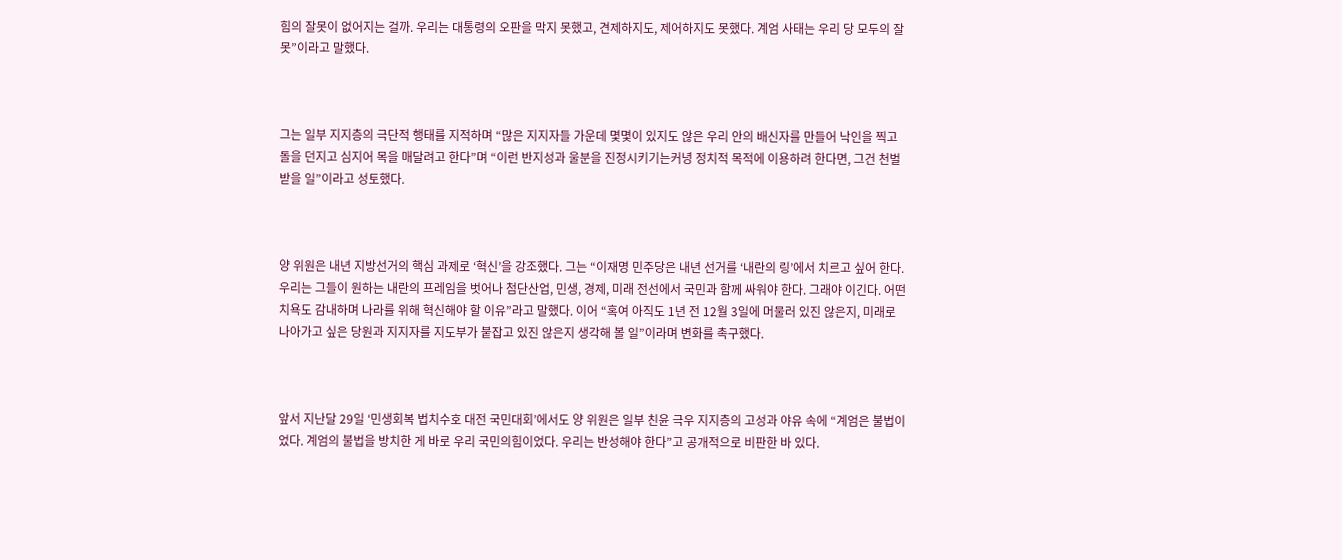힘의 잘못이 없어지는 걸까. 우리는 대통령의 오판을 막지 못했고, 견제하지도, 제어하지도 못했다. 계엄 사태는 우리 당 모두의 잘못”이라고 말했다.



그는 일부 지지층의 극단적 행태를 지적하며 “많은 지지자들 가운데 몇몇이 있지도 않은 우리 안의 배신자를 만들어 낙인을 찍고 돌을 던지고 심지어 목을 매달려고 한다”며 “이런 반지성과 울분을 진정시키기는커녕 정치적 목적에 이용하려 한다면, 그건 천벌 받을 일”이라고 성토했다.



양 위원은 내년 지방선거의 핵심 과제로 ‘혁신’을 강조했다. 그는 “이재명 민주당은 내년 선거를 ‘내란의 링’에서 치르고 싶어 한다. 우리는 그들이 원하는 내란의 프레임을 벗어나 첨단산업, 민생, 경제, 미래 전선에서 국민과 함께 싸워야 한다. 그래야 이긴다. 어떤 치욕도 감내하며 나라를 위해 혁신해야 할 이유”라고 말했다. 이어 “혹여 아직도 1년 전 12월 3일에 머물러 있진 않은지, 미래로 나아가고 싶은 당원과 지지자를 지도부가 붙잡고 있진 않은지 생각해 볼 일”이라며 변화를 촉구했다.



앞서 지난달 29일 ‘민생회복 법치수호 대전 국민대회’에서도 양 위원은 일부 친윤 극우 지지층의 고성과 야유 속에 “계엄은 불법이었다. 계엄의 불법을 방치한 게 바로 우리 국민의힘이었다. 우리는 반성해야 한다”고 공개적으로 비판한 바 있다.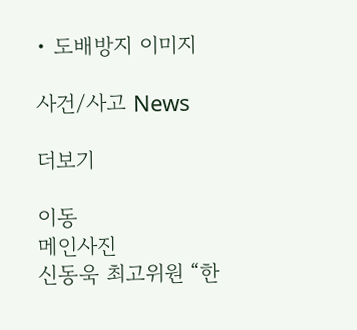• 도배방지 이미지

사건/사고 News

더보기

이동
메인사진
신동욱 최고위원 “한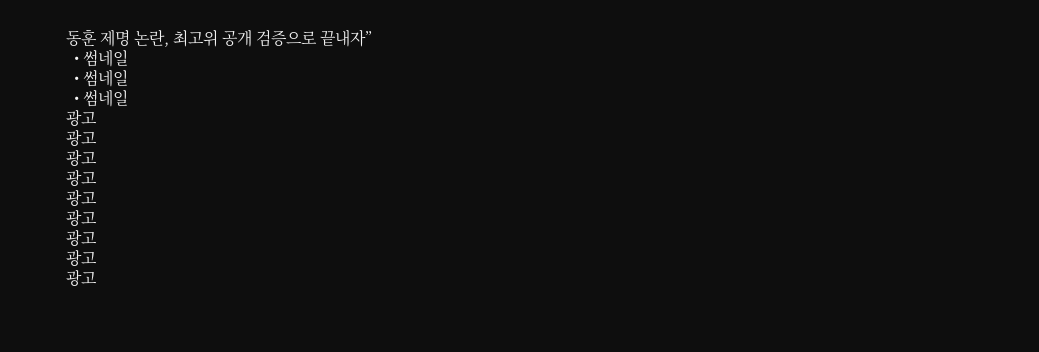동훈 제명 논란, 최고위 공개 검증으로 끝내자”
  • 썸네일
  • 썸네일
  • 썸네일
광고
광고
광고
광고
광고
광고
광고
광고
광고